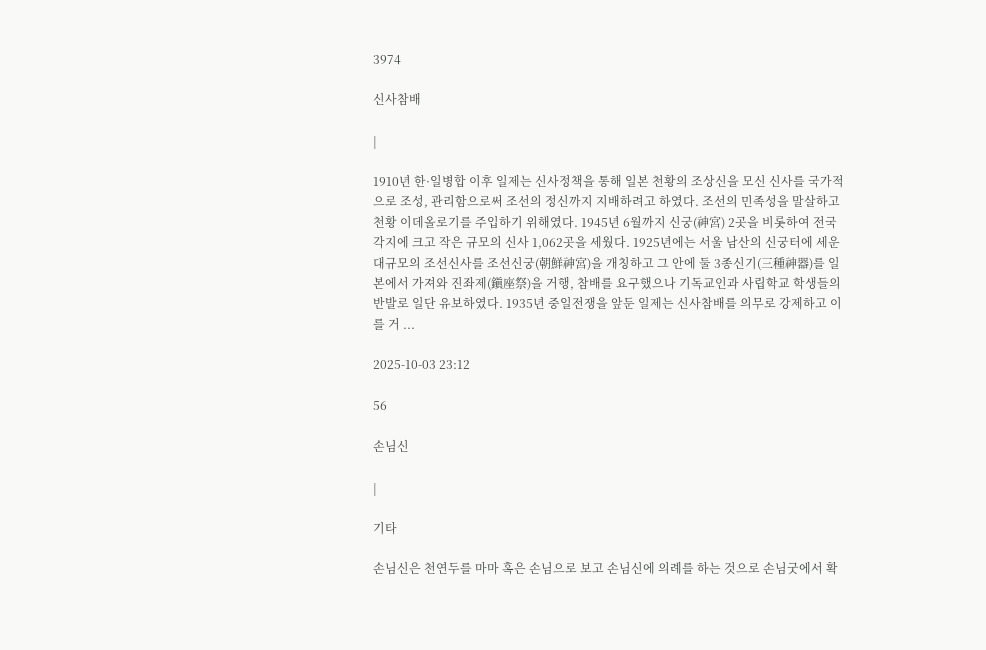3974

신사참배

|

1910년 한·일병합 이후 일제는 신사정책을 통해 일본 천황의 조상신을 모신 신사를 국가적으로 조성, 관리함으로써 조선의 정신까지 지배하려고 하였다. 조선의 민족성을 말살하고 천황 이데올로기를 주입하기 위해였다. 1945년 6월까지 신궁(神宮) 2곳을 비롯하여 전국 각지에 크고 작은 규모의 신사 1,062곳을 세웠다. 1925년에는 서울 남산의 신궁터에 세운 대규모의 조선신사를 조선신궁(朝鮮神宮)을 개칭하고 그 안에 둘 3종신기(三種神器)를 일본에서 가져와 진좌제(鎭座祭)을 거행, 참배를 요구했으나 기독교인과 사립학교 학생들의 반발로 일단 유보하였다. 1935년 중일전쟁을 앞둔 일제는 신사참배를 의무로 강제하고 이를 거 ...

2025-10-03 23:12

56

손님신

|

기타

손님신은 천연두를 마마 혹은 손님으로 보고 손님신에 의례를 하는 것으로 손님굿에서 확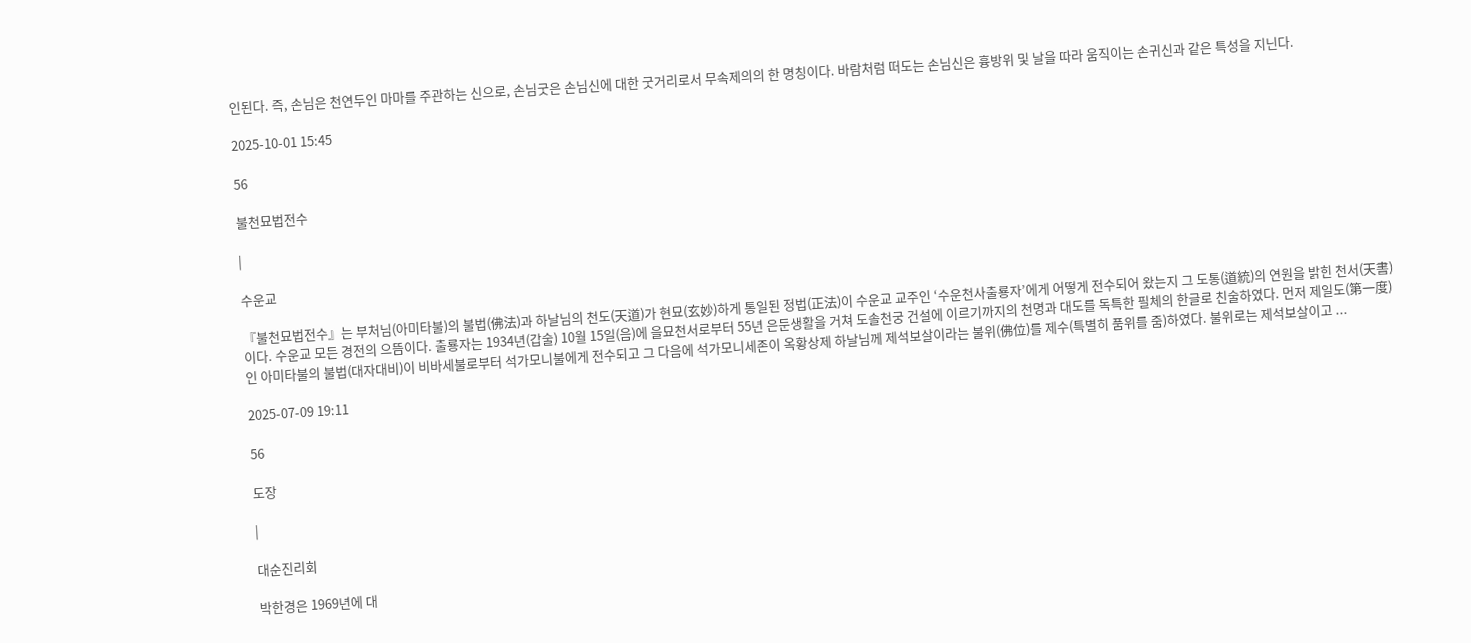인된다. 즉, 손님은 천연두인 마마를 주관하는 신으로, 손님굿은 손님신에 대한 굿거리로서 무속제의의 한 명칭이다. 바람처럼 떠도는 손님신은 흉방위 및 날을 따라 움직이는 손귀신과 같은 특성을 지닌다.

2025-10-01 15:45

56

불천묘법전수

|

수운교

『불천묘법전수』는 부처님(아미타불)의 불법(佛法)과 하날님의 천도(天道)가 현묘(玄妙)하게 통일된 정법(正法)이 수운교 교주인 ‘수운천사출룡자’에게 어떻게 전수되어 왔는지 그 도통(道統)의 연원을 밝힌 천서(天書)이다. 수운교 모든 경전의 으뜸이다. 출룡자는 1934년(갑술) 10월 15일(음)에 을묘천서로부터 55년 은둔생활을 거쳐 도솔천궁 건설에 이르기까지의 천명과 대도를 독특한 필체의 한글로 친술하였다. 먼저 제일도(第一度)인 아미타불의 불법(대자대비)이 비바세불로부터 석가모니불에게 전수되고 그 다음에 석가모니세존이 옥황상제 하날님께 제석보살이라는 불위(佛位)를 제수(특별히 품위를 줌)하였다. 불위로는 제석보살이고 ...

2025-07-09 19:11

56

도장

|

대순진리회

박한경은 1969년에 대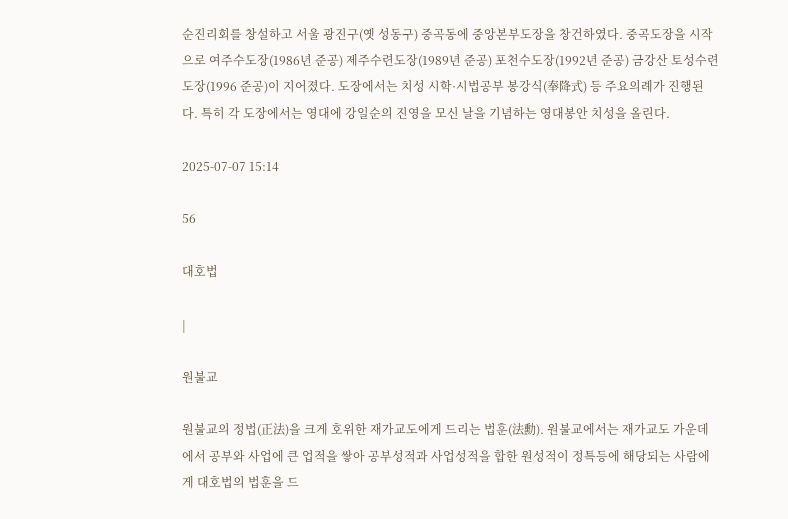순진리회를 창설하고 서울 광진구(옛 성동구) 중곡동에 중앙본부도장을 창건하였다. 중곡도장을 시작으로 여주수도장(1986년 준공) 제주수련도장(1989년 준공) 포천수도장(1992년 준공) 금강산 토성수련도장(1996 준공)이 지어졌다. 도장에서는 치성 시학·시법공부 봉강식(奉降式) 등 주요의례가 진행된다. 특히 각 도장에서는 영대에 강일순의 진영을 모신 날을 기념하는 영대봉안 치성을 올린다.

2025-07-07 15:14

56

대호법

|

원불교

원불교의 정법(正法)을 크게 호위한 재가교도에게 드리는 법훈(法勳). 원불교에서는 재가교도 가운데에서 공부와 사업에 큰 업적을 쌓아 공부성적과 사업성적을 합한 원성적이 정특등에 해당되는 사람에게 대호법의 법훈을 드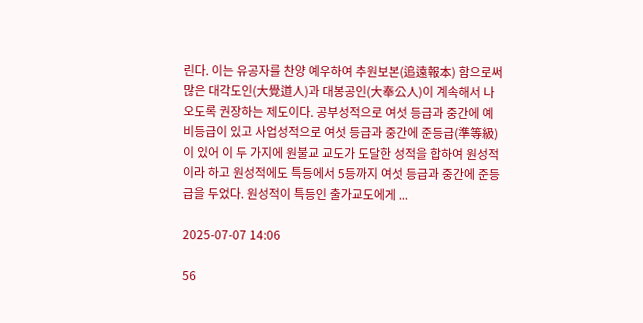린다. 이는 유공자를 찬양 예우하여 추원보본(追遠報本) 함으로써 많은 대각도인(大覺道人)과 대봉공인(大奉公人)이 계속해서 나오도록 권장하는 제도이다. 공부성적으로 여섯 등급과 중간에 예비등급이 있고 사업성적으로 여섯 등급과 중간에 준등급(準等級)이 있어 이 두 가지에 원불교 교도가 도달한 성적을 합하여 원성적이라 하고 원성적에도 특등에서 5등까지 여섯 등급과 중간에 준등급을 두었다. 원성적이 특등인 출가교도에게 ...

2025-07-07 14:06

56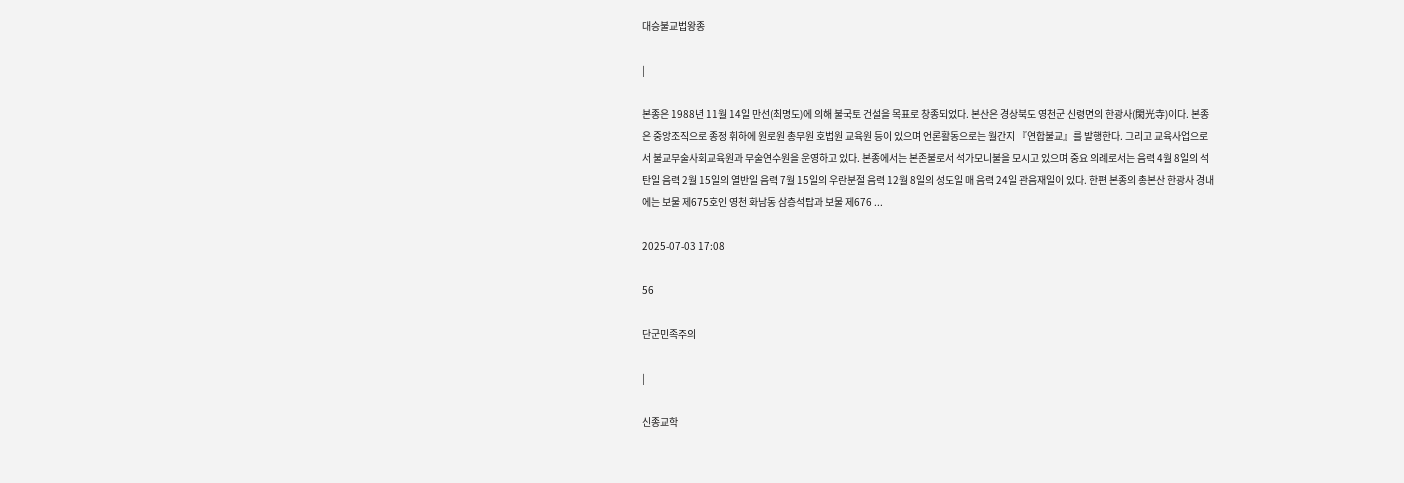대승불교법왕종

|

본종은 1988년 11월 14일 만선(최명도)에 의해 불국토 건설을 목표로 창종되었다. 본산은 경상북도 영천군 신령면의 한광사(閑光寺)이다. 본종은 중앙조직으로 종정 휘하에 원로원 총무원 호법원 교육원 등이 있으며 언론활동으로는 월간지 『연합불교』를 발행한다. 그리고 교육사업으로서 불교무술사회교육원과 무술연수원을 운영하고 있다. 본종에서는 본존불로서 석가모니불을 모시고 있으며 중요 의례로서는 음력 4월 8일의 석탄일 음력 2월 15일의 열반일 음력 7월 15일의 우란분절 음력 12월 8일의 성도일 매 음력 24일 관음재일이 있다. 한편 본종의 총본산 한광사 경내에는 보물 제675호인 영천 화남동 삼층석탑과 보물 제676 ...

2025-07-03 17:08

56

단군민족주의

|

신종교학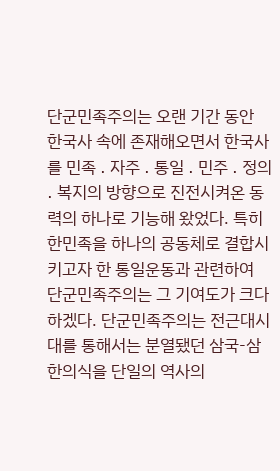단군민족주의는 오랜 기간 동안 한국사 속에 존재해오면서 한국사를 민족 ․ 자주 ․ 통일 ․ 민주 ․ 정의 ․ 복지의 방향으로 진전시켜온 동력의 하나로 기능해 왔었다. 특히 한민족을 하나의 공동체로 결합시키고자 한 통일운동과 관련하여 단군민족주의는 그 기여도가 크다 하겠다. 단군민족주의는 전근대시대를 통해서는 분열됐던 삼국-삼한의식을 단일의 역사의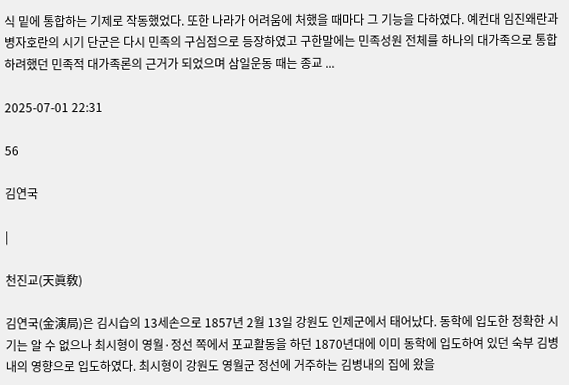식 밑에 통합하는 기제로 작동했었다. 또한 나라가 어려움에 처했을 때마다 그 기능을 다하였다. 예컨대 임진왜란과 병자호란의 시기 단군은 다시 민족의 구심점으로 등장하였고 구한말에는 민족성원 전체를 하나의 대가족으로 통합하려했던 민족적 대가족론의 근거가 되었으며 삼일운동 때는 종교 ...

2025-07-01 22:31

56

김연국

|

천진교(天眞敎)

김연국(金演局)은 김시습의 13세손으로 1857년 2월 13일 강원도 인제군에서 태어났다. 동학에 입도한 정확한 시기는 알 수 없으나 최시형이 영월·정선 쪽에서 포교활동을 하던 1870년대에 이미 동학에 입도하여 있던 숙부 김병내의 영향으로 입도하였다. 최시형이 강원도 영월군 정선에 거주하는 김병내의 집에 왔을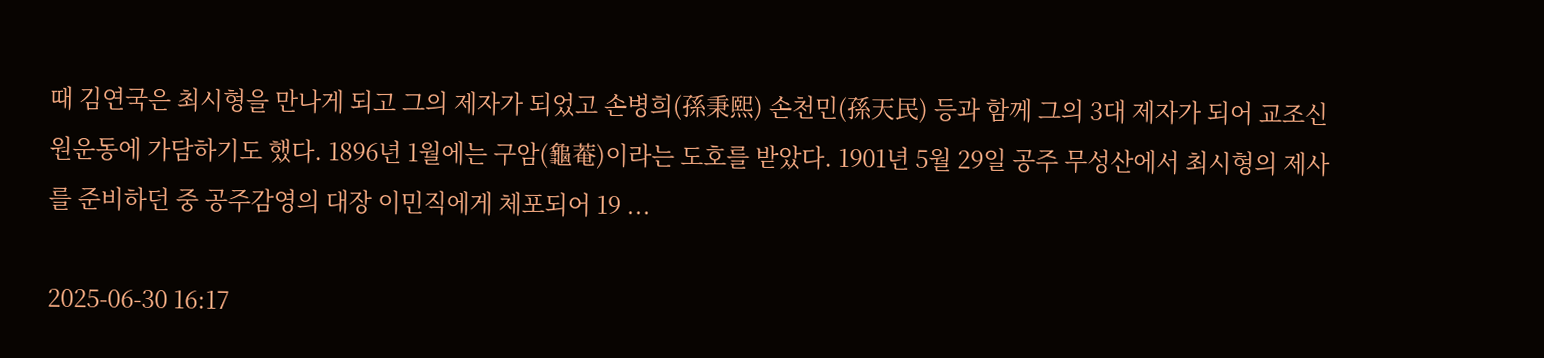때 김연국은 최시형을 만나게 되고 그의 제자가 되었고 손병희(孫秉熙) 손천민(孫天民) 등과 함께 그의 3대 제자가 되어 교조신원운동에 가담하기도 했다. 1896년 1월에는 구암(龜菴)이라는 도호를 받았다. 1901년 5월 29일 공주 무성산에서 최시형의 제사를 준비하던 중 공주감영의 대장 이민직에게 체포되어 19 ...

2025-06-30 16:17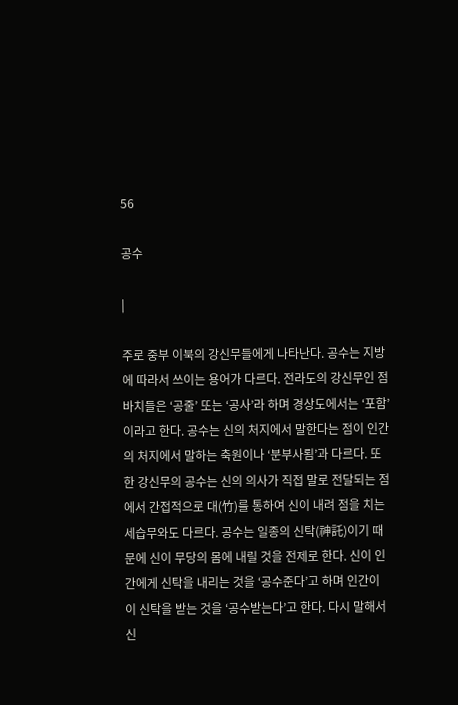56

공수

|

주로 중부 이북의 강신무들에게 나타난다. 공수는 지방에 따라서 쓰이는 용어가 다르다. 전라도의 강신무인 점바치들은 ‘공줄’ 또는 ‘공사’라 하며 경상도에서는 ‘포함’이라고 한다. 공수는 신의 처지에서 말한다는 점이 인간의 처지에서 말하는 축원이나 ‘분부사룀’과 다르다. 또한 강신무의 공수는 신의 의사가 직접 말로 전달되는 점에서 간접적으로 대(竹)를 통하여 신이 내려 점을 치는 세습무와도 다르다. 공수는 일종의 신탁(神託)이기 때문에 신이 무당의 몸에 내릴 것을 전제로 한다. 신이 인간에게 신탁을 내리는 것을 ‘공수준다’고 하며 인간이 이 신탁을 받는 것을 ‘공수받는다’고 한다. 다시 말해서 신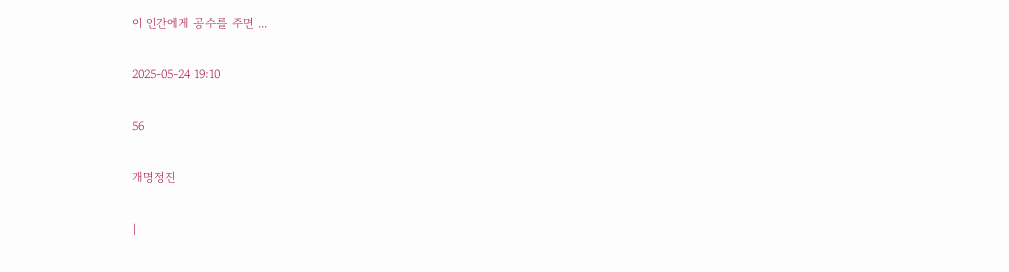이 인간에게 공수를 주면 ...

2025-05-24 19:10

56

개명정진

|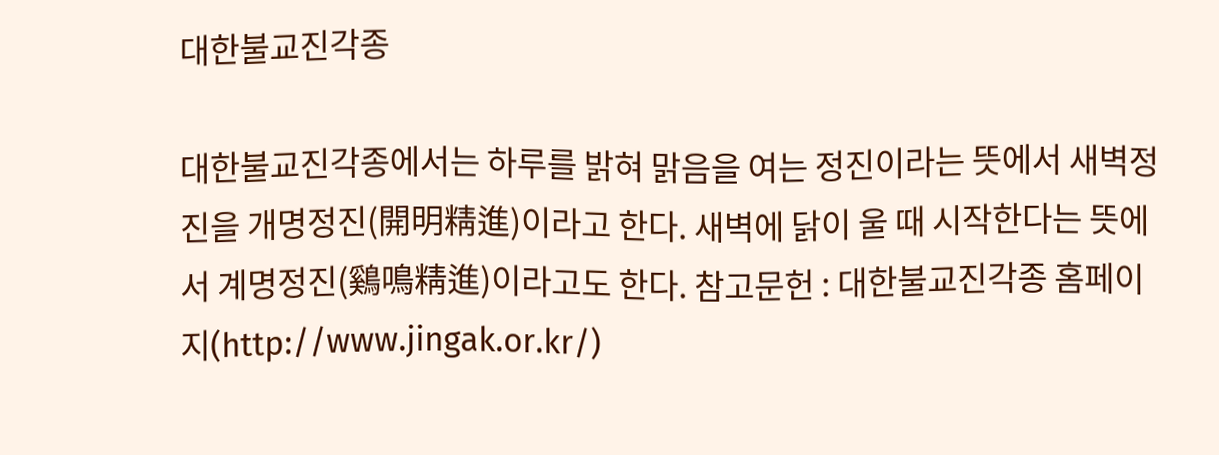대한불교진각종

대한불교진각종에서는 하루를 밝혀 맑음을 여는 정진이라는 뜻에서 새벽정진을 개명정진(開明精進)이라고 한다. 새벽에 닭이 울 때 시작한다는 뜻에서 계명정진(鷄鳴精進)이라고도 한다. 참고문헌 : 대한불교진각종 홈페이지(http://www.jingak.or.kr/)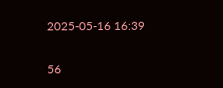2025-05-16 16:39

56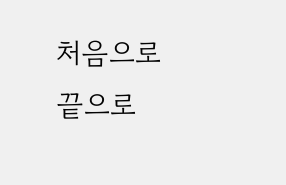처음으로 끝으로